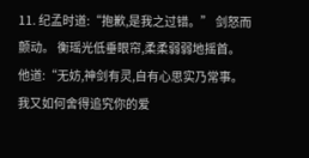11. 纪孟时道:“抱歉,是我之过错。” 剑怒而颤动。 衡瑶光低垂眼帘,柔柔弱弱地摇首。 他道:“无妨,神剑有灵,自有心思实乃常事。我又如何舍得追究你的爱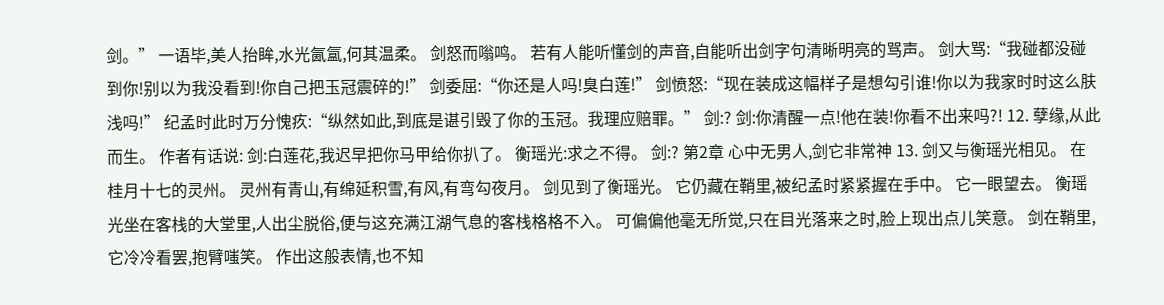剑。” 一语毕,美人抬眸,水光氤氲,何其温柔。 剑怒而嗡鸣。 若有人能听懂剑的声音,自能听出剑字句清晰明亮的骂声。 剑大骂:“我碰都没碰到你!别以为我没看到!你自己把玉冠震碎的!” 剑委屈:“你还是人吗!臭白莲!” 剑愤怒:“现在装成这幅样子是想勾引谁!你以为我家时时这么肤浅吗!” 纪孟时此时万分愧疚:“纵然如此,到底是谌引毁了你的玉冠。我理应赔罪。” 剑:? 剑:你清醒一点!他在装!你看不出来吗?! 12. 孽缘,从此而生。 作者有话说: 剑:白莲花,我迟早把你马甲给你扒了。 衡瑶光:求之不得。 剑:? 第2章 心中无男人,剑它非常神 13. 剑又与衡瑶光相见。 在桂月十七的灵州。 灵州有青山,有绵延积雪,有风,有弯勾夜月。 剑见到了衡瑶光。 它仍藏在鞘里,被纪孟时紧紧握在手中。 它一眼望去。 衡瑶光坐在客栈的大堂里,人出尘脱俗,便与这充满江湖气息的客栈格格不入。 可偏偏他毫无所觉,只在目光落来之时,脸上现出点儿笑意。 剑在鞘里,它冷冷看罢,抱臂嗤笑。 作出这般表情,也不知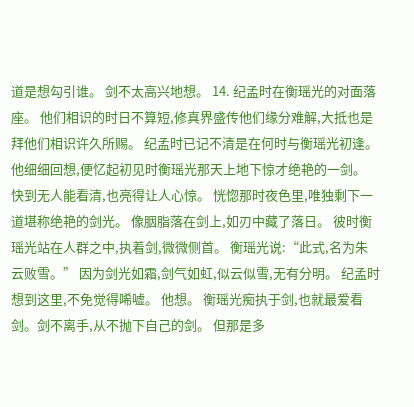道是想勾引谁。 剑不太高兴地想。 14. 纪孟时在衡瑶光的对面落座。 他们相识的时日不算短,修真界盛传他们缘分难解,大抵也是拜他们相识许久所赐。 纪孟时已记不清是在何时与衡瑶光初逢。 他细细回想,便忆起初见时衡瑶光那天上地下惊才绝艳的一剑。 快到无人能看清,也亮得让人心惊。 恍惚那时夜色里,唯独剩下一道堪称绝艳的剑光。 像胭脂落在剑上,如刃中藏了落日。 彼时衡瑶光站在人群之中,执着剑,微微侧首。 衡瑶光说:“此式,名为朱云败雪。” 因为剑光如霜,剑气如虹,似云似雪,无有分明。 纪孟时想到这里,不免觉得唏嘘。 他想。 衡瑶光痴执于剑,也就最爱看剑。剑不离手,从不抛下自己的剑。 但那是多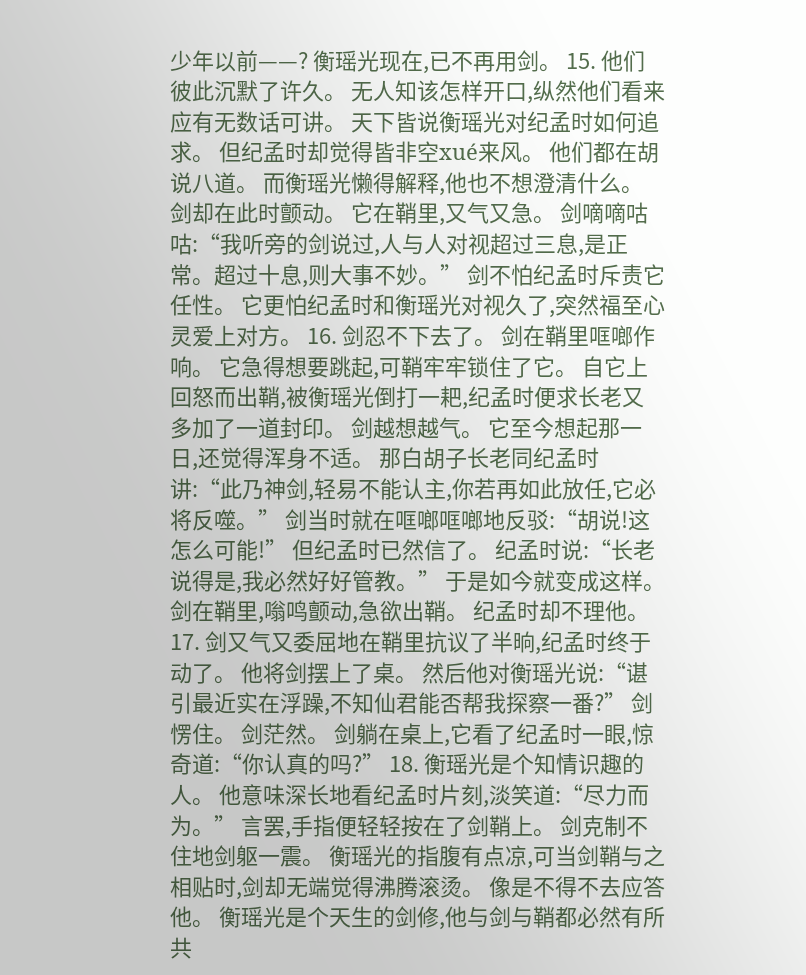少年以前——? 衡瑶光现在,已不再用剑。 15. 他们彼此沉默了许久。 无人知该怎样开口,纵然他们看来应有无数话可讲。 天下皆说衡瑶光对纪孟时如何追求。 但纪孟时却觉得皆非空xué来风。 他们都在胡说八道。 而衡瑶光懒得解释,他也不想澄清什么。 剑却在此时颤动。 它在鞘里,又气又急。 剑嘀嘀咕咕:“我听旁的剑说过,人与人对视超过三息,是正常。超过十息,则大事不妙。” 剑不怕纪孟时斥责它任性。 它更怕纪孟时和衡瑶光对视久了,突然福至心灵爱上对方。 16. 剑忍不下去了。 剑在鞘里哐啷作响。 它急得想要跳起,可鞘牢牢锁住了它。 自它上回怒而出鞘,被衡瑶光倒打一耙,纪孟时便求长老又多加了一道封印。 剑越想越气。 它至今想起那一日,还觉得浑身不适。 那白胡子长老同纪孟时讲:“此乃神剑,轻易不能认主,你若再如此放任,它必将反噬。” 剑当时就在哐啷哐啷地反驳:“胡说!这怎么可能!” 但纪孟时已然信了。 纪孟时说:“长老说得是,我必然好好管教。” 于是如今就变成这样。 剑在鞘里,嗡鸣颤动,急欲出鞘。 纪孟时却不理他。 17. 剑又气又委屈地在鞘里抗议了半晌,纪孟时终于动了。 他将剑摆上了桌。 然后他对衡瑶光说:“谌引最近实在浮躁,不知仙君能否帮我探察一番?” 剑愣住。 剑茫然。 剑躺在桌上,它看了纪孟时一眼,惊奇道:“你认真的吗?” 18. 衡瑶光是个知情识趣的人。 他意味深长地看纪孟时片刻,淡笑道:“尽力而为。” 言罢,手指便轻轻按在了剑鞘上。 剑克制不住地剑躯一震。 衡瑶光的指腹有点凉,可当剑鞘与之相贴时,剑却无端觉得沸腾滚烫。 像是不得不去应答他。 衡瑶光是个天生的剑修,他与剑与鞘都必然有所共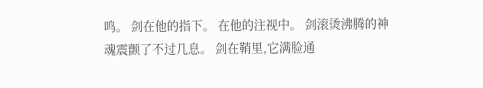鸣。 剑在他的指下。 在他的注视中。 剑滚烫沸腾的神魂震颤了不过几息。 剑在鞘里,它满脸通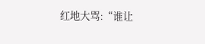红地大骂:“谁让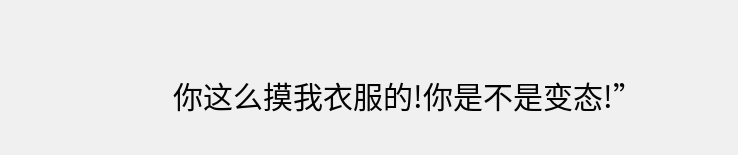你这么摸我衣服的!你是不是变态!”